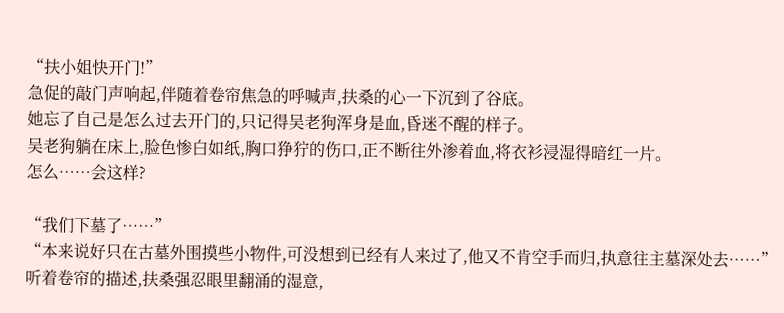“扶小姐快开门!”
急促的敲门声响起,伴随着卷帘焦急的呼喊声,扶桑的心一下沉到了谷底。
她忘了自己是怎么过去开门的,只记得吴老狗浑身是血,昏迷不醒的样子。
吴老狗躺在床上,脸色惨白如纸,胸口狰狞的伤口,正不断往外渗着血,将衣衫浸湿得暗红一片。
怎么……会这样?

“我们下墓了……”
“本来说好只在古墓外围摸些小物件,可没想到已经有人来过了,他又不肯空手而归,执意往主墓深处去……”
听着卷帘的描述,扶桑强忍眼里翻涌的湿意,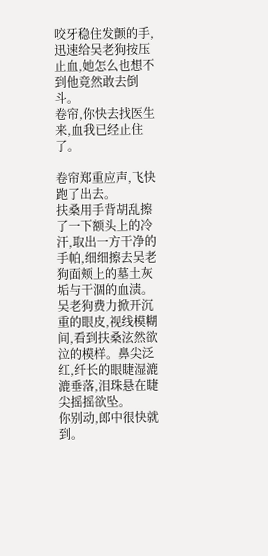咬牙稳住发颤的手,迅速给吴老狗按压止血,她怎么也想不到他竟然敢去倒斗。
卷帘,你快去找医生来,血我已经止住了。

卷帘郑重应声,飞快跑了出去。
扶桑用手背胡乱擦了一下额头上的冷汗,取出一方干净的手帕,细细擦去吴老狗面颊上的墓土灰垢与干涸的血渍。
吴老狗费力掀开沉重的眼皮,视线模糊间,看到扶桑泫然欲泣的模样。鼻尖泛红,纤长的眼睫湿漉漉垂落,泪珠悬在睫尖摇摇欲坠。
你别动,郎中很快就到。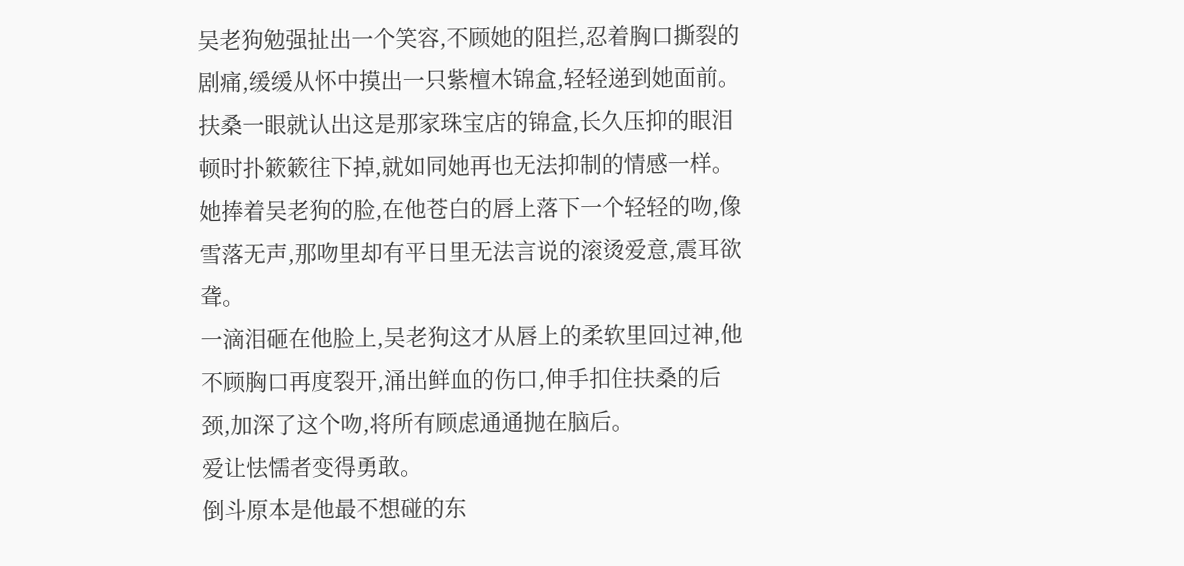吴老狗勉强扯出一个笑容,不顾她的阻拦,忍着胸口撕裂的剧痛,缓缓从怀中摸出一只紫檀木锦盒,轻轻递到她面前。
扶桑一眼就认出这是那家珠宝店的锦盒,长久压抑的眼泪顿时扑簌簌往下掉,就如同她再也无法抑制的情感一样。
她捧着吴老狗的脸,在他苍白的唇上落下一个轻轻的吻,像雪落无声,那吻里却有平日里无法言说的滚烫爱意,震耳欲聋。
一滴泪砸在他脸上,吴老狗这才从唇上的柔软里回过神,他不顾胸口再度裂开,涌出鲜血的伤口,伸手扣住扶桑的后颈,加深了这个吻,将所有顾虑通通抛在脑后。
爱让怯懦者变得勇敢。
倒斗原本是他最不想碰的东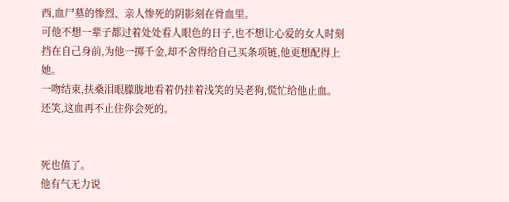西,血尸墓的惨烈、亲人惨死的阴影刻在骨血里。
可他不想一辈子都过着处处看人眼色的日子,也不想让心爱的女人时刻挡在自己身前,为他一掷千金,却不舍得给自己买条项链,他更想配得上她。
一吻结束,扶桑泪眼朦胧地看着仍挂着浅笑的吴老狗,慌忙给他止血。
还笑,这血再不止住你会死的。


死也值了。
他有气无力说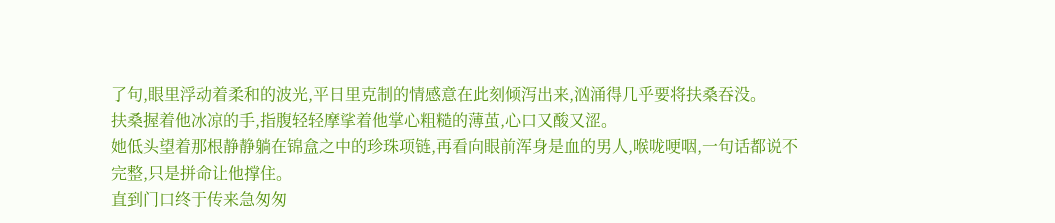了句,眼里浮动着柔和的波光,平日里克制的情感意在此刻倾泻出来,汹涌得几乎要将扶桑吞没。
扶桑握着他冰凉的手,指腹轻轻摩挲着他掌心粗糙的薄茧,心口又酸又涩。
她低头望着那根静静躺在锦盒之中的珍珠项链,再看向眼前浑身是血的男人,喉咙哽咽,一句话都说不完整,只是拼命让他撑住。
直到门口终于传来急匆匆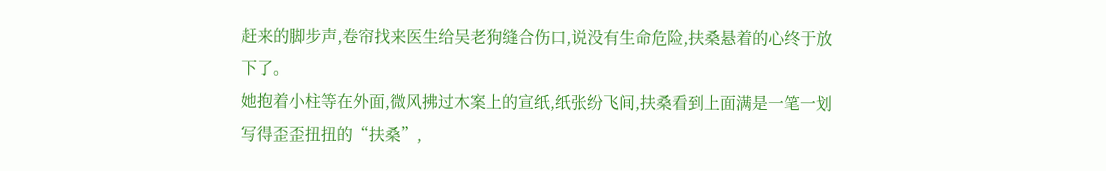赶来的脚步声,卷帘找来医生给吴老狗缝合伤口,说没有生命危险,扶桑悬着的心终于放下了。
她抱着小柱等在外面,微风拂过木案上的宣纸,纸张纷飞间,扶桑看到上面满是一笔一划写得歪歪扭扭的“扶桑”,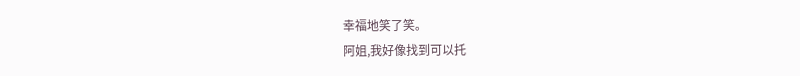幸福地笑了笑。
阿姐,我好像找到可以托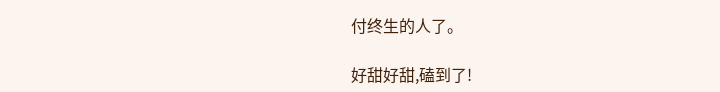付终生的人了。

好甜好甜,磕到了!